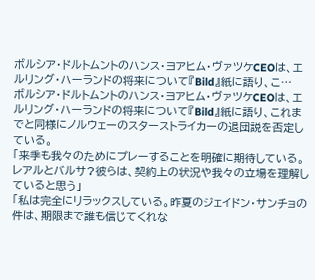ボルシア・ドルトムントのハンス・ヨアヒム・ヴァツケCEOは、エルリング・ハーランドの将来について『Bild』紙に語り、こ…
ボルシア・ドルトムントのハンス・ヨアヒム・ヴァツケCEOは、エルリング・ハーランドの将来について『Bild』紙に語り、これまでと同様にノルウェーのスターストライカーの退団説を否定している。
「来季も我々のためにプレーすることを明確に期待している。レアルとバルサ?彼らは、契約上の状況や我々の立場を理解していると思う」
「私は完全にリラックスしている。昨夏のジェイドン・サンチョの件は、期限まで誰も信じてくれな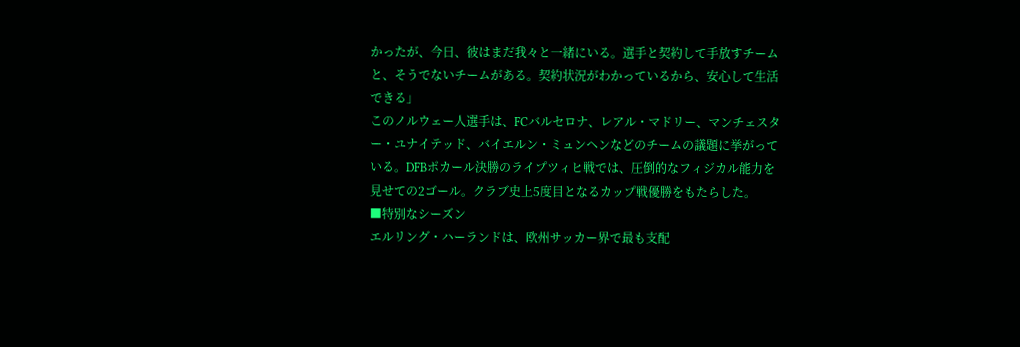かったが、今日、彼はまだ我々と一緒にいる。選手と契約して手放すチームと、そうでないチームがある。契約状況がわかっているから、安心して生活できる」
このノルウェー人選手は、FCバルセロナ、レアル・マドリー、マンチェスター・ユナイテッド、バイエルン・ミュンヘンなどのチームの議題に挙がっている。DFBポカール決勝のライプツィヒ戦では、圧倒的なフィジカル能力を見せての2ゴール。クラブ史上5度目となるカップ戦優勝をもたらした。
■特別なシーズン
エルリング・ハーランドは、欧州サッカー界で最も支配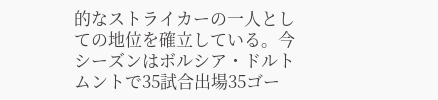的なストライカーの一人としての地位を確立している。今シーズンはボルシア・ドルトムントで35試合出場35ゴー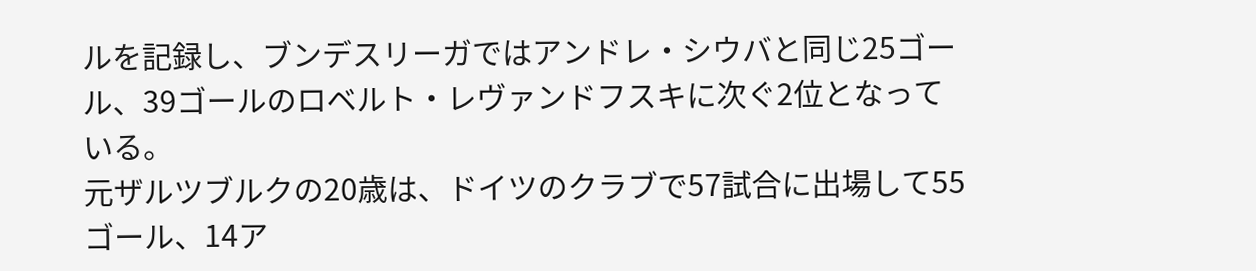ルを記録し、ブンデスリーガではアンドレ・シウバと同じ25ゴール、39ゴールのロベルト・レヴァンドフスキに次ぐ2位となっている。
元ザルツブルクの20歳は、ドイツのクラブで57試合に出場して55ゴール、14ア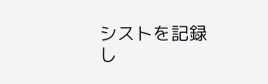シストを記録し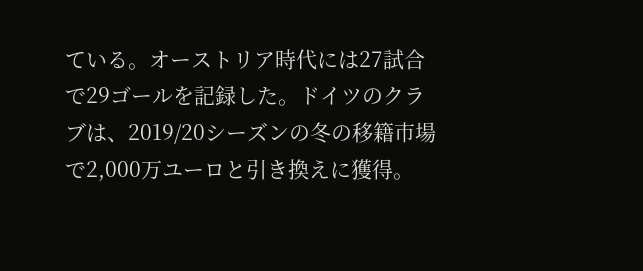ている。オーストリア時代には27試合で29ゴールを記録した。ドイツのクラブは、2019/20シーズンの冬の移籍市場で2,000万ユーロと引き換えに獲得。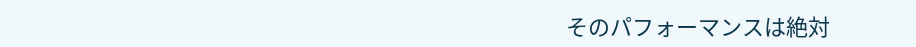そのパフォーマンスは絶対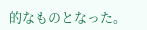的なものとなった。